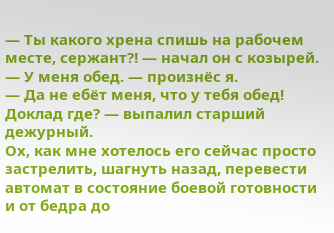— Ты какого хрена спишь на рабочем месте, сержант⁈ — начал он с козырей.
— У меня обед. — произнёс я.
— Да не ебёт меня, что у тебя обед! Доклад где? — выпалил старший дежурный.
Ох, как мне хотелось его сейчас просто застрелить, шагнуть назад, перевести автомат в состояние боевой готовности и от бедра до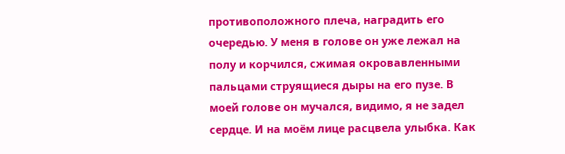противоположного плеча, наградить его очередью. У меня в голове он уже лежал на полу и корчился, сжимая окровавленными пальцами струящиеся дыры на его пузе. В моей голове он мучался, видимо, я не задел сердце. И на моём лице расцвела улыбка. Как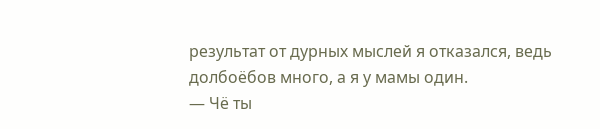результат от дурных мыслей я отказался, ведь долбоёбов много, а я у мамы один.
— Чё ты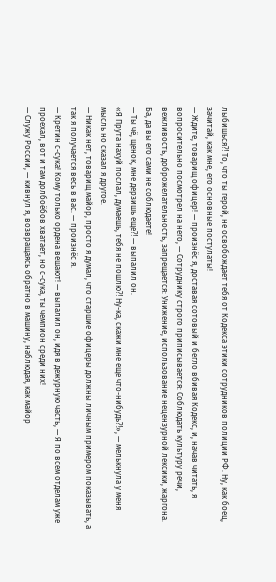лыбишься⁈ То, что ты герой, не освобождает тебя от Кодекса этики сотрудников полиции РФ. Ну, как боец, зачитай, как мне, его основные постулаты!
— Ждите, товарищ офицер! — произнёс я, доставая сотовый и бегло вбивая Кодекс, и, начав читать, я вопросительно посмотрел на него, — Сотруднику строго приписывается: Соблюдать культуру речи, вежливость, доброжелательность, запрещается: Унижение, использование нецензурной лексики, жаргона. Ба, да вы его сами не соблюдаете!
— Ты чё, щенок, мне дерзишь еще⁈ — выпалил он.
«Я Прута нахуй послал, думаешь, тебя не пошлю⁈ Ну-ка, скажи мне еще что-нибудь⁈», — мелькнула у меня мысль но сказал я другое.
— Никак нет, товарищ майор, просто я думал, что старшие офицеры должны личным примером показывать, а так я получается весь в вас. — произнёс я.
— Кретин с-сука! Кому только ордена вешают! — выпалил он, идя в дежурную часть, — Я по всем отделам уже проехал, вот и там долбоёбов хватает, но с-сука, ты чемпион среди них!
— Служу России, — кивнул я, возвращаясь обратно в машину, наблюдая, как майор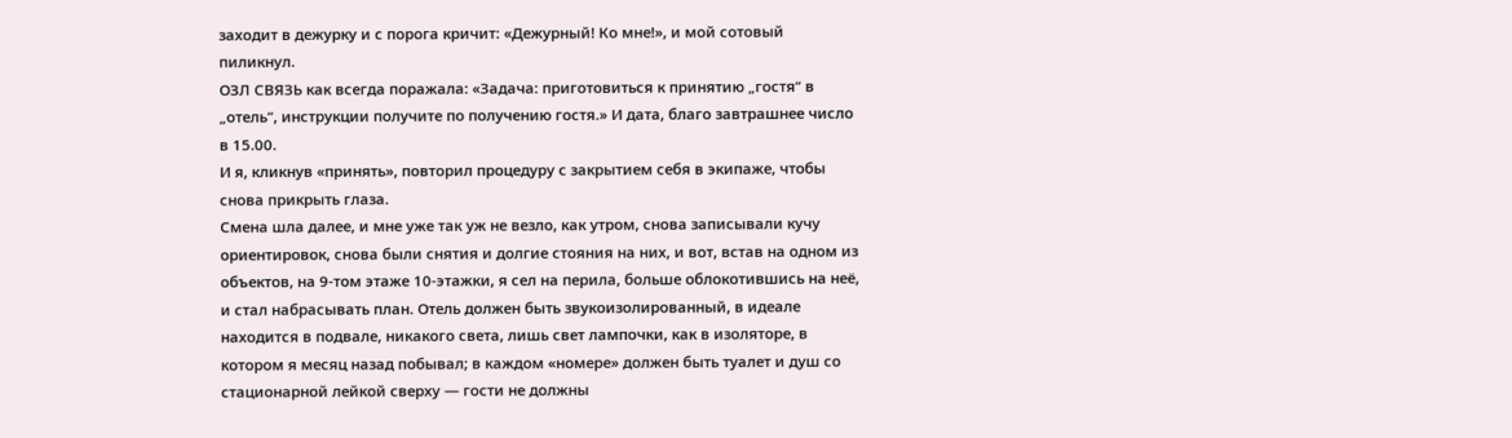заходит в дежурку и с порога кричит: «Дежурный! Ко мне!», и мой сотовый пиликнул.
ОЗЛ СВЯЗЬ как всегда поражала: «Задача: приготовиться к принятию „гостя“ в „отель“, инструкции получите по получению гостя.» И дата, благо завтрашнее число в 15.00.
И я, кликнув «принять», повторил процедуру с закрытием себя в экипаже, чтобы снова прикрыть глаза.
Смена шла далее, и мне уже так уж не везло, как утром, снова записывали кучу ориентировок, снова были снятия и долгие стояния на них, и вот, встав на одном из объектов, на 9-том этаже 10-этажки, я сел на перила, больше облокотившись на неё, и стал набрасывать план. Отель должен быть звукоизолированный, в идеале находится в подвале, никакого света, лишь свет лампочки, как в изоляторе, в котором я месяц назад побывал; в каждом «номере» должен быть туалет и душ со стационарной лейкой сверху — гости не должны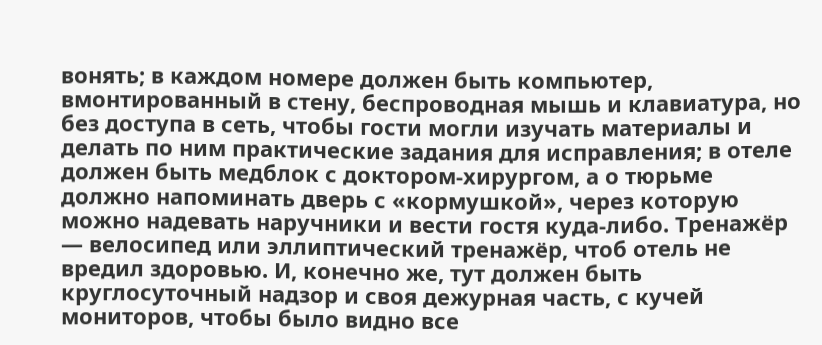вонять; в каждом номере должен быть компьютер, вмонтированный в стену, беспроводная мышь и клавиатура, но без доступа в сеть, чтобы гости могли изучать материалы и делать по ним практические задания для исправления; в отеле должен быть медблок с доктором-хирургом, а о тюрьме должно напоминать дверь с «кормушкой», через которую можно надевать наручники и вести гостя куда-либо. Тренажёр — велосипед или эллиптический тренажёр, чтоб отель не вредил здоровью. И, конечно же, тут должен быть круглосуточный надзор и своя дежурная часть, с кучей мониторов, чтобы было видно все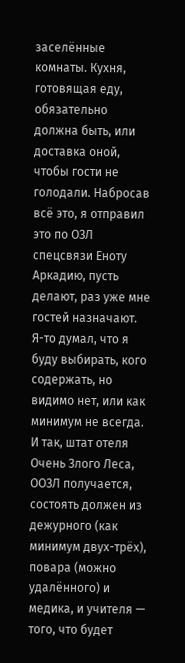заселённые комнаты. Кухня, готовящая еду, обязательно должна быть, или доставка оной, чтобы гости не голодали. Набросав всё это, я отправил это по ОЗЛ спецсвязи Еноту Аркадию, пусть делают, раз уже мне гостей назначают. Я-то думал, что я буду выбирать, кого содержать, но видимо нет, или как минимум не всегда.
И так, штат отеля Очень Злого Леса, ООЗЛ получается, состоять должен из дежурного (как минимум двух-трёх), повара (можно удалённого) и медика, и учителя — того, что будет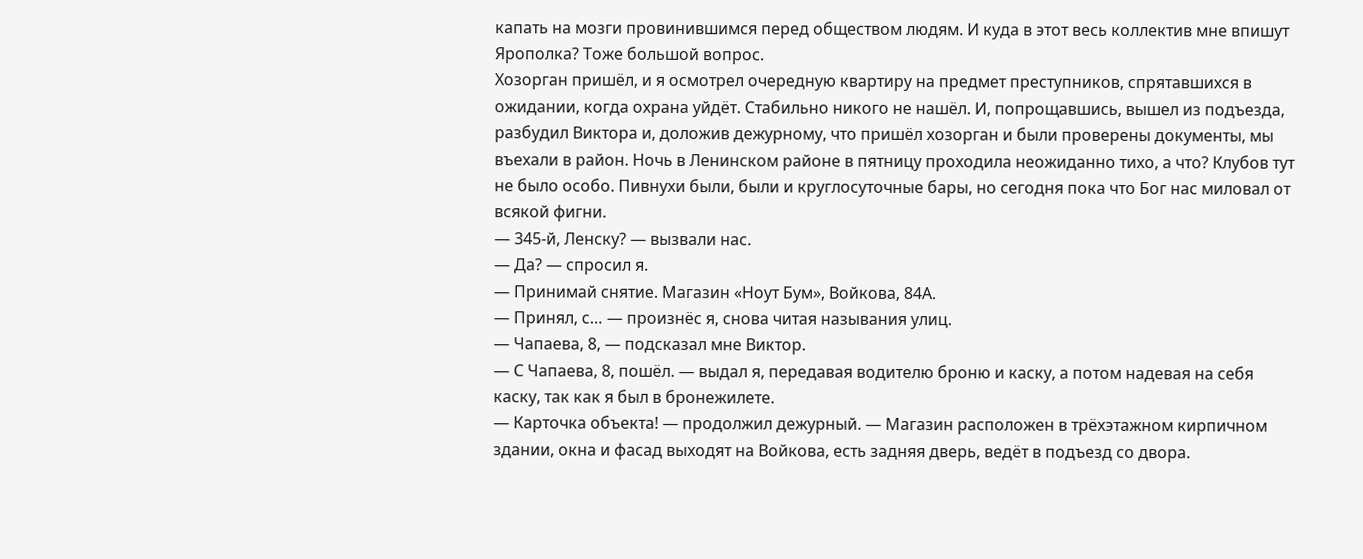капать на мозги провинившимся перед обществом людям. И куда в этот весь коллектив мне впишут Ярополка? Тоже большой вопрос.
Хозорган пришёл, и я осмотрел очередную квартиру на предмет преступников, спрятавшихся в ожидании, когда охрана уйдёт. Стабильно никого не нашёл. И, попрощавшись, вышел из подъезда, разбудил Виктора и, доложив дежурному, что пришёл хозорган и были проверены документы, мы въехали в район. Ночь в Ленинском районе в пятницу проходила неожиданно тихо, а что? Клубов тут не было особо. Пивнухи были, были и круглосуточные бары, но сегодня пока что Бог нас миловал от всякой фигни.
— 345-й, Ленску? — вызвали нас.
— Да? — спросил я.
— Принимай снятие. Магазин «Ноут Бум», Войкова, 84А.
— Принял, с… — произнёс я, снова читая называния улиц.
— Чапаева, 8, — подсказал мне Виктор.
— С Чапаева, 8, пошёл. — выдал я, передавая водителю броню и каску, а потом надевая на себя каску, так как я был в бронежилете.
— Карточка объекта! — продолжил дежурный. — Магазин расположен в трёхэтажном кирпичном здании, окна и фасад выходят на Войкова, есть задняя дверь, ведёт в подъезд со двора.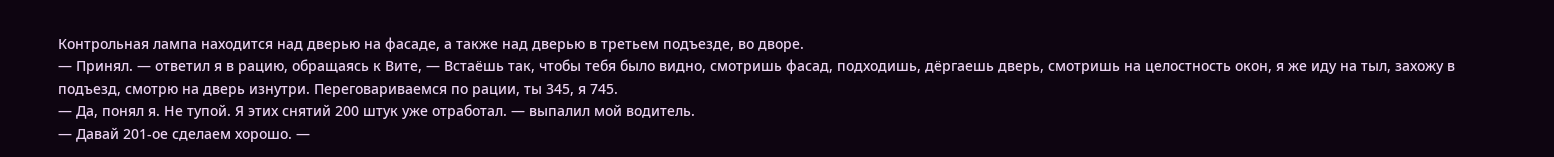Контрольная лампа находится над дверью на фасаде, а также над дверью в третьем подъезде, во дворе.
— Принял. — ответил я в рацию, обращаясь к Вите, — Встаёшь так, чтобы тебя было видно, смотришь фасад, подходишь, дёргаешь дверь, смотришь на целостность окон, я же иду на тыл, захожу в подъезд, смотрю на дверь изнутри. Переговариваемся по рации, ты 345, я 745.
— Да, понял я. Не тупой. Я этих снятий 200 штук уже отработал. — выпалил мой водитель.
— Давай 201-ое сделаем хорошо. —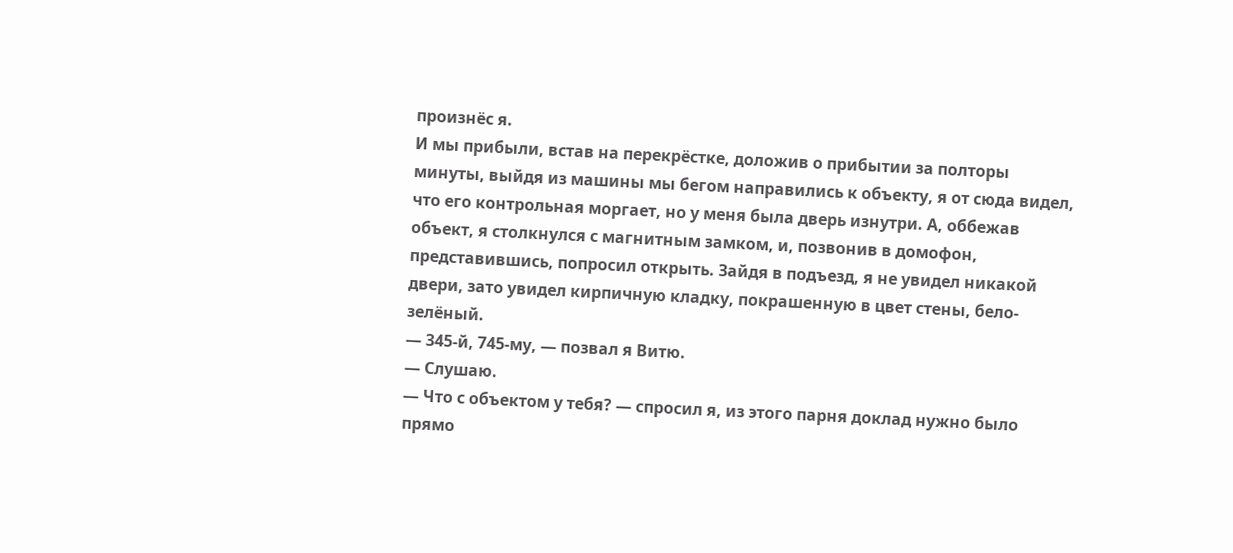произнёс я.
И мы прибыли, встав на перекрёстке, доложив о прибытии за полторы минуты, выйдя из машины мы бегом направились к объекту, я от сюда видел, что его контрольная моргает, но у меня была дверь изнутри. А, оббежав объект, я столкнулся с магнитным замком, и, позвонив в домофон, представившись, попросил открыть. Зайдя в подъезд, я не увидел никакой двери, зато увидел кирпичную кладку, покрашенную в цвет стены, бело-зелёный.
— 345-й, 745-му, — позвал я Витю.
— Слушаю.
— Что с объектом у тебя? — спросил я, из этого парня доклад нужно было прямо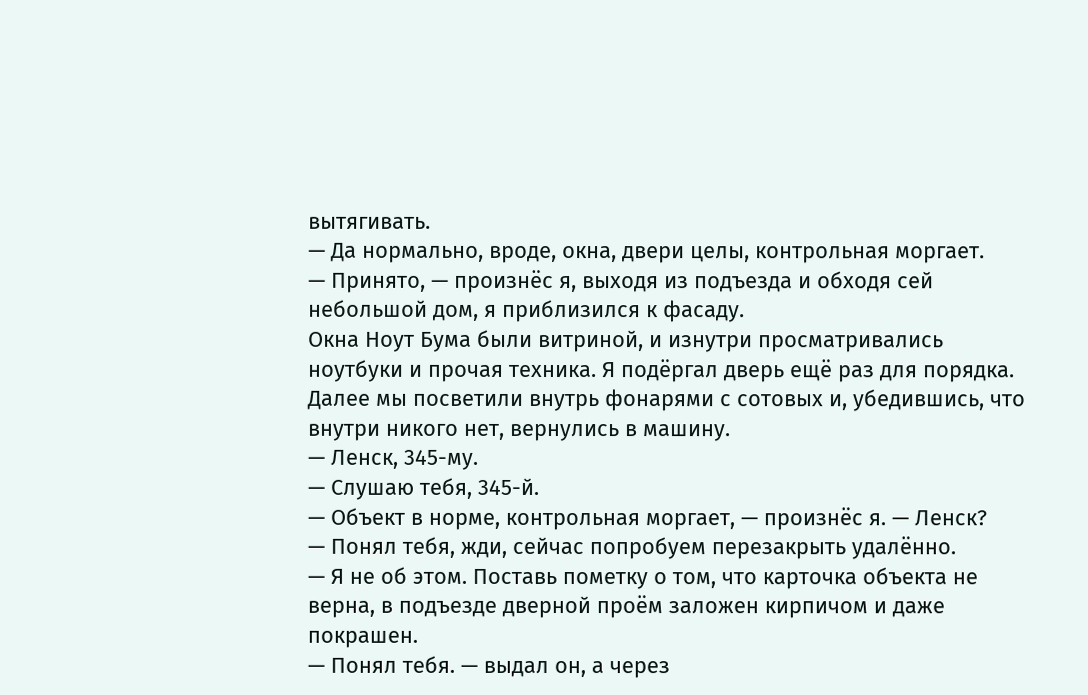вытягивать.
— Да нормально, вроде, окна, двери целы, контрольная моргает.
— Принято, — произнёс я, выходя из подъезда и обходя сей небольшой дом, я приблизился к фасаду.
Окна Ноут Бума были витриной, и изнутри просматривались ноутбуки и прочая техника. Я подёргал дверь ещё раз для порядка. Далее мы посветили внутрь фонарями с сотовых и, убедившись, что внутри никого нет, вернулись в машину.
— Ленск, 345-му.
— Слушаю тебя, 345-й.
— Объект в норме, контрольная моргает, — произнёс я. — Ленск?
— Понял тебя, жди, сейчас попробуем перезакрыть удалённо.
— Я не об этом. Поставь пометку о том, что карточка объекта не верна, в подъезде дверной проём заложен кирпичом и даже покрашен.
— Понял тебя. — выдал он, а через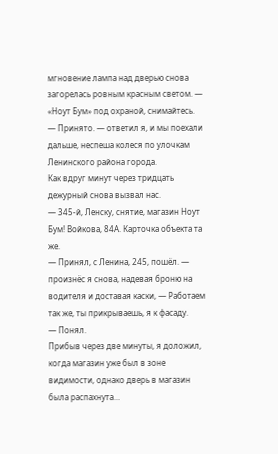мгновение лампа над дверью снова загорелась ровным красным светом. — «Ноут Бум» под охраной, снимайтесь.
— Принято. — ответил я, и мы поехали дальше, неспеша колеся по улочкам Ленинского района города.
Как вдруг минут через тридцать дежурный снова вызвал нас.
— 345-й, Ленску, снятие, магазин Ноут Бум! Войкова, 84А. Карточка объекта та же.
— Принял, с Ленина, 245, пошёл. — произнёс я снова, надевая броню на водителя и доставая каски, — Работаем так же, ты прикрываешь, я к фасаду.
— Понял.
Прибыв через две минуты, я доложил, когда магазин уже был в зоне видимости, однако дверь в магазин была распахнута…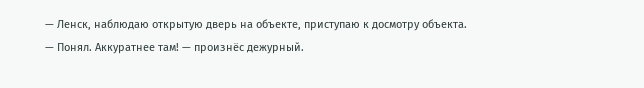— Ленск, наблюдаю открытую дверь на объекте, приступаю к досмотру объекта.
— Понял. Аккуратнее там! — произнёс дежурный.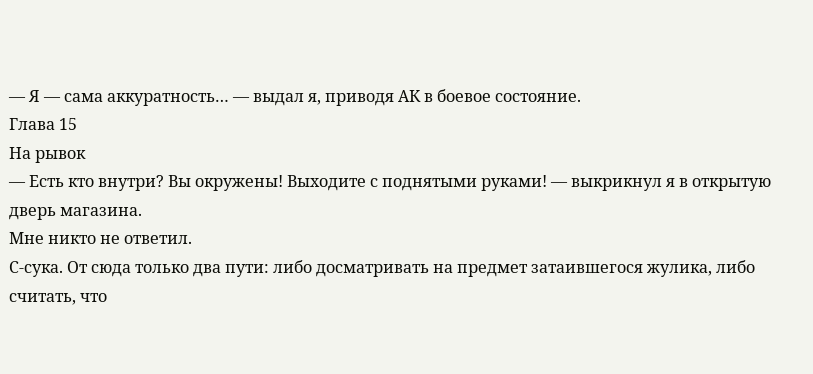— Я — сама аккуратность… — выдал я, приводя АК в боевое состояние.
Глава 15
На рывок
— Есть кто внутри? Вы окружены! Выходите с поднятыми руками! — выкрикнул я в открытую дверь магазина.
Мне никто не ответил.
С-сука. От сюда только два пути: либо досматривать на предмет затаившегося жулика, либо считать, что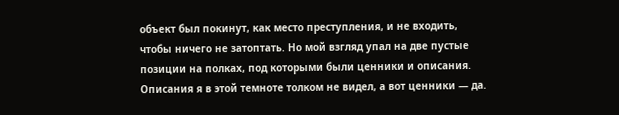объект был покинут, как место преступления, и не входить, чтобы ничего не затоптать. Но мой взгляд упал на две пустые позиции на полках, под которыми были ценники и описания. Описания я в этой темноте толком не видел, а вот ценники — да.